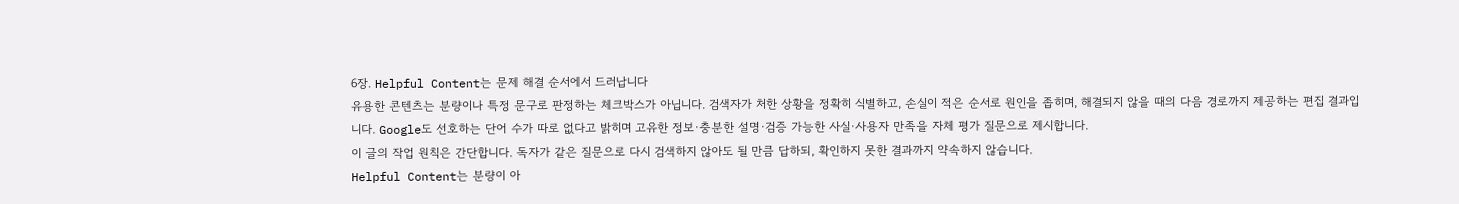6장. Helpful Content는 문제 해결 순서에서 드러납니다
유용한 콘텐츠는 분량이나 특정 문구로 판정하는 체크박스가 아닙니다. 검색자가 처한 상황을 정확히 식별하고, 손실이 적은 순서로 원인을 좁히며, 해결되지 않을 때의 다음 경로까지 제공하는 편집 결과입니다. Google도 선호하는 단어 수가 따로 없다고 밝히며 고유한 정보·충분한 설명·검증 가능한 사실·사용자 만족을 자체 평가 질문으로 제시합니다.
이 글의 작업 원칙은 간단합니다. 독자가 같은 질문으로 다시 검색하지 않아도 될 만큼 답하되, 확인하지 못한 결과까지 약속하지 않습니다.
Helpful Content는 분량이 아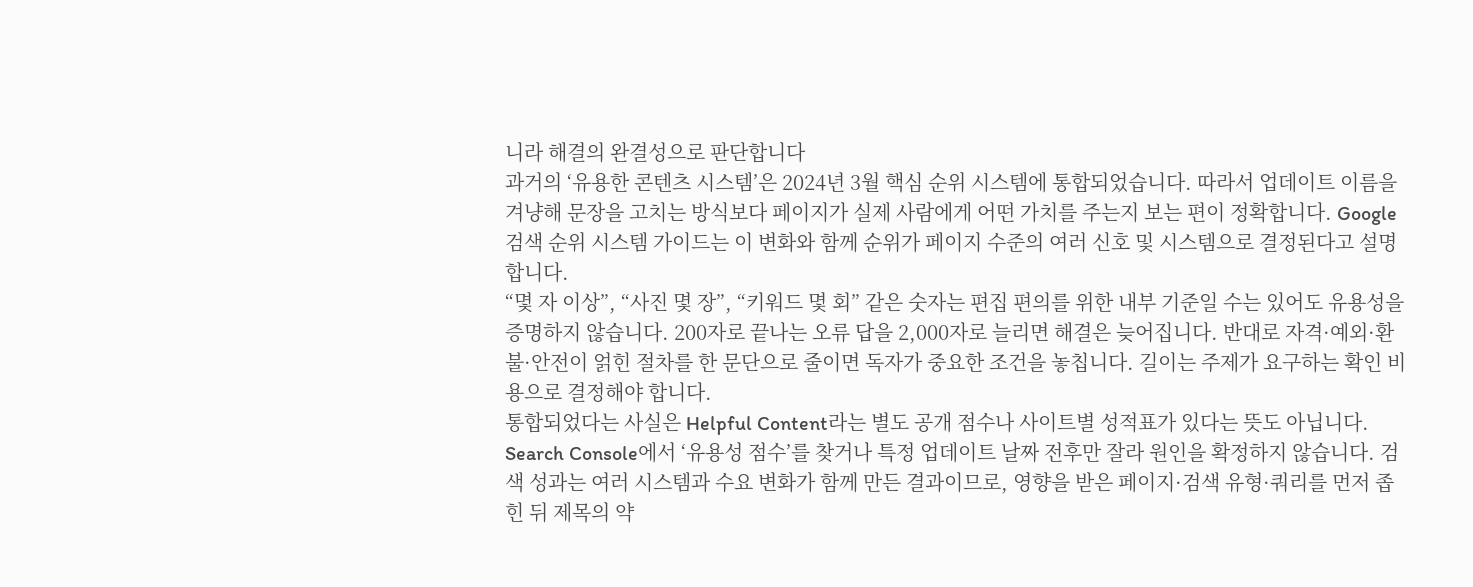니라 해결의 완결성으로 판단합니다
과거의 ‘유용한 콘텐츠 시스템’은 2024년 3월 핵심 순위 시스템에 통합되었습니다. 따라서 업데이트 이름을 겨냥해 문장을 고치는 방식보다 페이지가 실제 사람에게 어떤 가치를 주는지 보는 편이 정확합니다. Google 검색 순위 시스템 가이드는 이 변화와 함께 순위가 페이지 수준의 여러 신호 및 시스템으로 결정된다고 설명합니다.
“몇 자 이상”, “사진 몇 장”, “키워드 몇 회” 같은 숫자는 편집 편의를 위한 내부 기준일 수는 있어도 유용성을 증명하지 않습니다. 200자로 끝나는 오류 답을 2,000자로 늘리면 해결은 늦어집니다. 반대로 자격·예외·환불·안전이 얽힌 절차를 한 문단으로 줄이면 독자가 중요한 조건을 놓칩니다. 길이는 주제가 요구하는 확인 비용으로 결정해야 합니다.
통합되었다는 사실은 Helpful Content라는 별도 공개 점수나 사이트별 성적표가 있다는 뜻도 아닙니다. Search Console에서 ‘유용성 점수’를 찾거나 특정 업데이트 날짜 전후만 잘라 원인을 확정하지 않습니다. 검색 성과는 여러 시스템과 수요 변화가 함께 만든 결과이므로, 영향을 받은 페이지·검색 유형·쿼리를 먼저 좁힌 뒤 제목의 약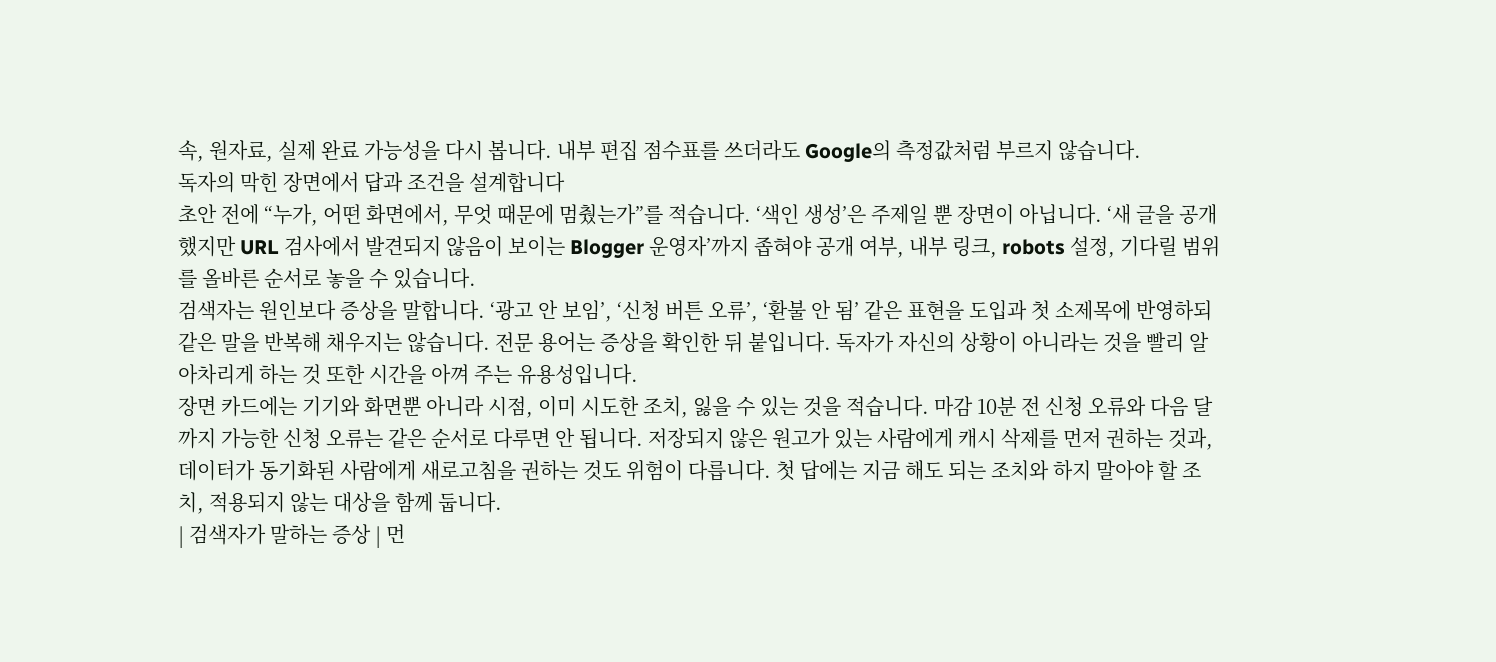속, 원자료, 실제 완료 가능성을 다시 봅니다. 내부 편집 점수표를 쓰더라도 Google의 측정값처럼 부르지 않습니다.
독자의 막힌 장면에서 답과 조건을 설계합니다
초안 전에 “누가, 어떤 화면에서, 무엇 때문에 멈췄는가”를 적습니다. ‘색인 생성’은 주제일 뿐 장면이 아닙니다. ‘새 글을 공개했지만 URL 검사에서 발견되지 않음이 보이는 Blogger 운영자’까지 좁혀야 공개 여부, 내부 링크, robots 설정, 기다릴 범위를 올바른 순서로 놓을 수 있습니다.
검색자는 원인보다 증상을 말합니다. ‘광고 안 보임’, ‘신청 버튼 오류’, ‘환불 안 됨’ 같은 표현을 도입과 첫 소제목에 반영하되 같은 말을 반복해 채우지는 않습니다. 전문 용어는 증상을 확인한 뒤 붙입니다. 독자가 자신의 상황이 아니라는 것을 빨리 알아차리게 하는 것 또한 시간을 아껴 주는 유용성입니다.
장면 카드에는 기기와 화면뿐 아니라 시점, 이미 시도한 조치, 잃을 수 있는 것을 적습니다. 마감 10분 전 신청 오류와 다음 달까지 가능한 신청 오류는 같은 순서로 다루면 안 됩니다. 저장되지 않은 원고가 있는 사람에게 캐시 삭제를 먼저 권하는 것과, 데이터가 동기화된 사람에게 새로고침을 권하는 것도 위험이 다릅니다. 첫 답에는 지금 해도 되는 조치와 하지 말아야 할 조치, 적용되지 않는 대상을 함께 둡니다.
| 검색자가 말하는 증상 | 먼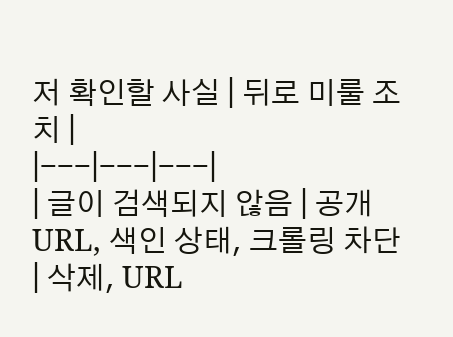저 확인할 사실 | 뒤로 미룰 조치 |
|---|---|---|
| 글이 검색되지 않음 | 공개 URL, 색인 상태, 크롤링 차단 | 삭제, URL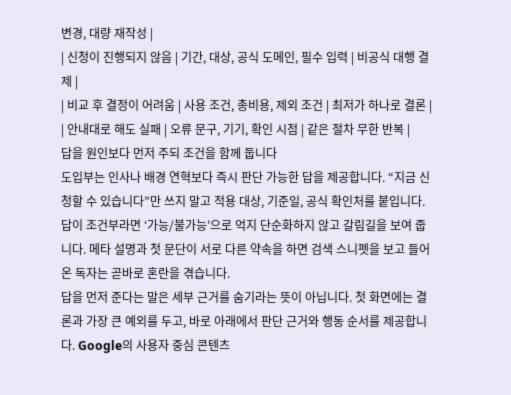변경, 대량 재작성 |
| 신청이 진행되지 않음 | 기간, 대상, 공식 도메인, 필수 입력 | 비공식 대행 결제 |
| 비교 후 결정이 어려움 | 사용 조건, 총비용, 제외 조건 | 최저가 하나로 결론 |
| 안내대로 해도 실패 | 오류 문구, 기기, 확인 시점 | 같은 절차 무한 반복 |
답을 원인보다 먼저 주되 조건을 함께 둡니다
도입부는 인사나 배경 연혁보다 즉시 판단 가능한 답을 제공합니다. “지금 신청할 수 있습니다”만 쓰지 말고 적용 대상, 기준일, 공식 확인처를 붙입니다. 답이 조건부라면 ‘가능/불가능’으로 억지 단순화하지 않고 갈림길을 보여 줍니다. 메타 설명과 첫 문단이 서로 다른 약속을 하면 검색 스니펫을 보고 들어온 독자는 곧바로 혼란을 겪습니다.
답을 먼저 준다는 말은 세부 근거를 숨기라는 뜻이 아닙니다. 첫 화면에는 결론과 가장 큰 예외를 두고, 바로 아래에서 판단 근거와 행동 순서를 제공합니다. Google의 사용자 중심 콘텐츠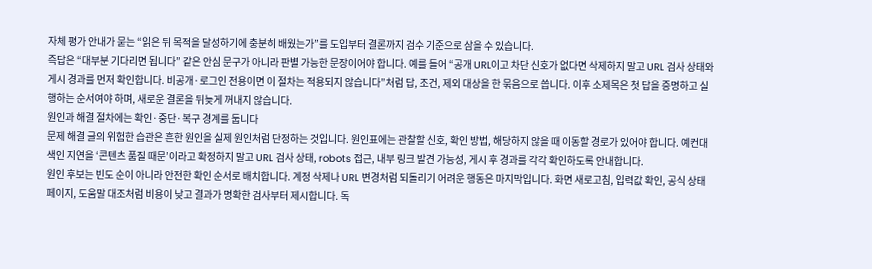자체 평가 안내가 묻는 “읽은 뒤 목적을 달성하기에 충분히 배웠는가”를 도입부터 결론까지 검수 기준으로 삼을 수 있습니다.
즉답은 “대부분 기다리면 됩니다” 같은 안심 문구가 아니라 판별 가능한 문장이어야 합니다. 예를 들어 “공개 URL이고 차단 신호가 없다면 삭제하지 말고 URL 검사 상태와 게시 경과를 먼저 확인합니다. 비공개·로그인 전용이면 이 절차는 적용되지 않습니다”처럼 답, 조건, 제외 대상을 한 묶음으로 씁니다. 이후 소제목은 첫 답을 증명하고 실행하는 순서여야 하며, 새로운 결론을 뒤늦게 꺼내지 않습니다.
원인과 해결 절차에는 확인·중단·복구 경계를 둡니다
문제 해결 글의 위험한 습관은 흔한 원인을 실제 원인처럼 단정하는 것입니다. 원인표에는 관찰할 신호, 확인 방법, 해당하지 않을 때 이동할 경로가 있어야 합니다. 예컨대 색인 지연을 ‘콘텐츠 품질 때문’이라고 확정하지 말고 URL 검사 상태, robots 접근, 내부 링크 발견 가능성, 게시 후 경과를 각각 확인하도록 안내합니다.
원인 후보는 빈도 순이 아니라 안전한 확인 순서로 배치합니다. 계정 삭제나 URL 변경처럼 되돌리기 어려운 행동은 마지막입니다. 화면 새로고침, 입력값 확인, 공식 상태 페이지, 도움말 대조처럼 비용이 낮고 결과가 명확한 검사부터 제시합니다. 독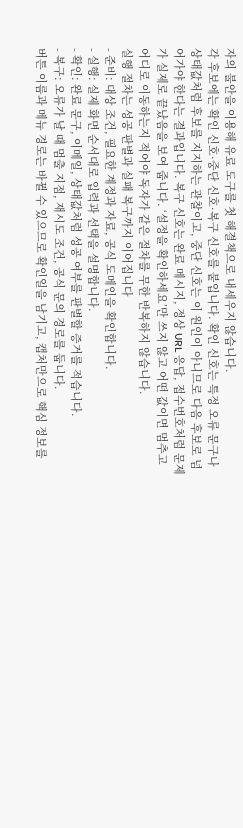자의 불안을 이용해 유료 도구를 첫 해결책으로 내세우지 않습니다.
각 후보에는 확인 신호·중단 신호·복구 신호를 붙입니다. 확인 신호는 특정 오류 문구나 상태값처럼 후보를 지지하는 관찰이고, 중단 신호는 이 원인이 아니므로 다음 후보로 넘어가야 한다는 결과입니다. 복구 신호는 완료 메시지, 정상 URL 응답, 접수번호처럼 문제가 실제로 끝났음을 보여 줍니다. ‘설정을 확인하세요’만 쓰지 않고 어떤 값이면 멈추고 어디로 이동하는지 적어야 독자가 같은 절차를 무한 반복하지 않습니다.
실행 절차는 성공 판별과 실패 복구까지 이어집니다
- 준비: 대상 조건, 필요한 계정과 자료, 공식 도메인을 확인합니다.
- 실행: 실제 화면 순서대로 입력과 선택을 설명합니다.
- 확인: 완료 문구, 이메일, 상태값처럼 성공 여부를 판별할 증거를 적습니다.
- 복구: 오류가 날 때 멈출 지점, 재시도 조건, 공식 문의 경로를 둡니다.
버튼 이름과 메뉴 경로는 바뀔 수 있으므로 확인일을 남기고, 캡처만으로 핵심 정보를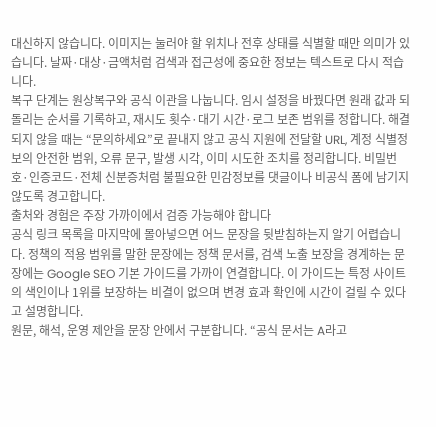대신하지 않습니다. 이미지는 눌러야 할 위치나 전후 상태를 식별할 때만 의미가 있습니다. 날짜·대상·금액처럼 검색과 접근성에 중요한 정보는 텍스트로 다시 적습니다.
복구 단계는 원상복구와 공식 이관을 나눕니다. 임시 설정을 바꿨다면 원래 값과 되돌리는 순서를 기록하고, 재시도 횟수·대기 시간·로그 보존 범위를 정합니다. 해결되지 않을 때는 “문의하세요”로 끝내지 않고 공식 지원에 전달할 URL, 계정 식별정보의 안전한 범위, 오류 문구, 발생 시각, 이미 시도한 조치를 정리합니다. 비밀번호·인증코드·전체 신분증처럼 불필요한 민감정보를 댓글이나 비공식 폼에 남기지 않도록 경고합니다.
출처와 경험은 주장 가까이에서 검증 가능해야 합니다
공식 링크 목록을 마지막에 몰아넣으면 어느 문장을 뒷받침하는지 알기 어렵습니다. 정책의 적용 범위를 말한 문장에는 정책 문서를, 검색 노출 보장을 경계하는 문장에는 Google SEO 기본 가이드를 가까이 연결합니다. 이 가이드는 특정 사이트의 색인이나 1위를 보장하는 비결이 없으며 변경 효과 확인에 시간이 걸릴 수 있다고 설명합니다.
원문, 해석, 운영 제안을 문장 안에서 구분합니다. “공식 문서는 A라고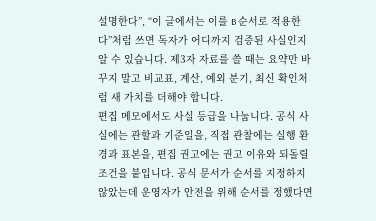설명한다”, “이 글에서는 이를 B 순서로 적용한다”처럼 쓰면 독자가 어디까지 검증된 사실인지 알 수 있습니다. 제3자 자료를 쓸 때는 요약만 바꾸지 말고 비교표, 계산, 예외 분기, 최신 확인처럼 새 가치를 더해야 합니다.
편집 메모에서도 사실 등급을 나눕니다. 공식 사실에는 관할과 기준일을, 직접 관찰에는 실행 환경과 표본을, 편집 권고에는 권고 이유와 되돌릴 조건을 붙입니다. 공식 문서가 순서를 지정하지 않았는데 운영자가 안전을 위해 순서를 정했다면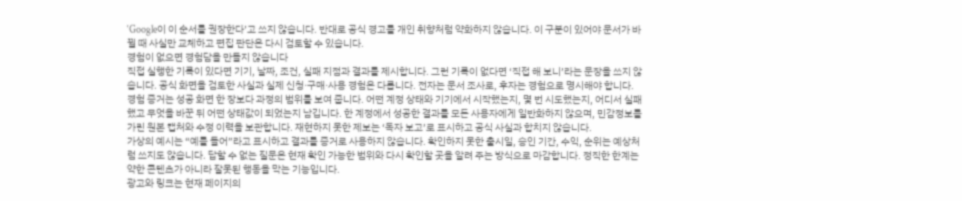‘Google이 이 순서를 권장한다’고 쓰지 않습니다. 반대로 공식 경고를 개인 취향처럼 약화하지 않습니다. 이 구분이 있어야 문서가 바뀔 때 사실만 교체하고 편집 판단은 다시 검토할 수 있습니다.
경험이 없으면 경험담을 만들지 않습니다
직접 실행한 기록이 있다면 기기, 날짜, 조건, 실패 지점과 결과를 제시합니다. 그런 기록이 없다면 ‘직접 해 보니’라는 문장을 쓰지 않습니다. 공식 화면을 검토한 사실과 실제 신청·구매·사용 경험은 다릅니다. 전자는 문서 조사로, 후자는 경험으로 명시해야 합니다.
경험 증거는 성공 화면 한 장보다 과정의 범위를 보여 줍니다. 어떤 계정 상태와 기기에서 시작했는지, 몇 번 시도했는지, 어디서 실패했고 무엇을 바꾼 뒤 어떤 상태값이 되었는지 남깁니다. 한 계정에서 성공한 결과를 모든 사용자에게 일반화하지 않으며, 민감정보를 가린 원본 캡처와 수정 이력을 보관합니다. 재현하지 못한 제보는 ‘독자 보고’로 표시하고 공식 사실과 합치지 않습니다.
가상의 예시는 “예를 들어”라고 표시하고 결과를 증거로 사용하지 않습니다. 확인하지 못한 출시일, 승인 기간, 수익, 순위는 예상처럼 쓰지도 않습니다. 답할 수 없는 질문은 현재 확인 가능한 범위와 다시 확인할 곳을 알려 주는 방식으로 마감합니다. 정직한 한계는 약한 콘텐츠가 아니라 잘못된 행동을 막는 기능입니다.
광고와 링크는 현재 페이지의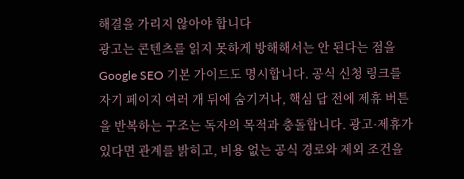해결을 가리지 않아야 합니다
광고는 콘텐츠를 읽지 못하게 방해해서는 안 된다는 점을 Google SEO 기본 가이드도 명시합니다. 공식 신청 링크를 자기 페이지 여러 개 뒤에 숨기거나, 핵심 답 전에 제휴 버튼을 반복하는 구조는 독자의 목적과 충돌합니다. 광고·제휴가 있다면 관계를 밝히고, 비용 없는 공식 경로와 제외 조건을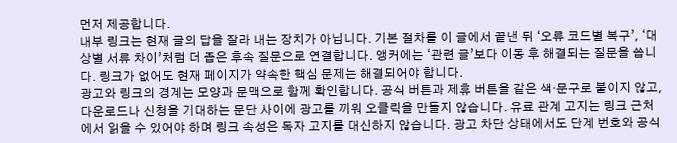먼저 제공합니다.
내부 링크는 현재 글의 답을 잘라 내는 장치가 아닙니다. 기본 절차를 이 글에서 끝낸 뒤 ‘오류 코드별 복구’, ‘대상별 서류 차이’처럼 더 좁은 후속 질문으로 연결합니다. 앵커에는 ‘관련 글’보다 이동 후 해결되는 질문을 씁니다. 링크가 없어도 현재 페이지가 약속한 핵심 문제는 해결되어야 합니다.
광고와 링크의 경계는 모양과 문맥으로 함께 확인합니다. 공식 버튼과 제휴 버튼을 같은 색·문구로 붙이지 않고, 다운로드나 신청을 기대하는 문단 사이에 광고를 끼워 오클릭을 만들지 않습니다. 유료 관계 고지는 링크 근처에서 읽을 수 있어야 하며 링크 속성은 독자 고지를 대신하지 않습니다. 광고 차단 상태에서도 단계 번호와 공식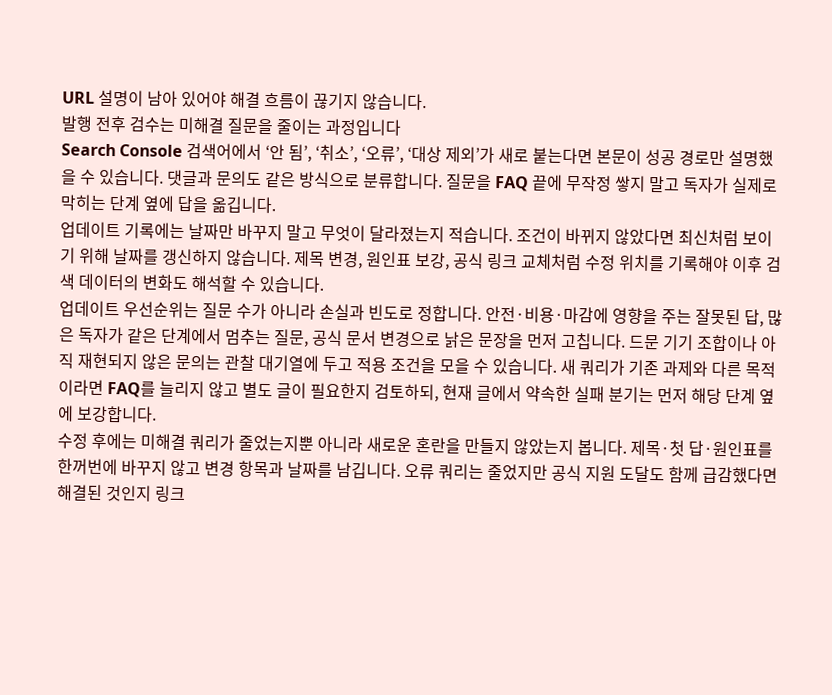URL 설명이 남아 있어야 해결 흐름이 끊기지 않습니다.
발행 전후 검수는 미해결 질문을 줄이는 과정입니다
Search Console 검색어에서 ‘안 됨’, ‘취소’, ‘오류’, ‘대상 제외’가 새로 붙는다면 본문이 성공 경로만 설명했을 수 있습니다. 댓글과 문의도 같은 방식으로 분류합니다. 질문을 FAQ 끝에 무작정 쌓지 말고 독자가 실제로 막히는 단계 옆에 답을 옮깁니다.
업데이트 기록에는 날짜만 바꾸지 말고 무엇이 달라졌는지 적습니다. 조건이 바뀌지 않았다면 최신처럼 보이기 위해 날짜를 갱신하지 않습니다. 제목 변경, 원인표 보강, 공식 링크 교체처럼 수정 위치를 기록해야 이후 검색 데이터의 변화도 해석할 수 있습니다.
업데이트 우선순위는 질문 수가 아니라 손실과 빈도로 정합니다. 안전·비용·마감에 영향을 주는 잘못된 답, 많은 독자가 같은 단계에서 멈추는 질문, 공식 문서 변경으로 낡은 문장을 먼저 고칩니다. 드문 기기 조합이나 아직 재현되지 않은 문의는 관찰 대기열에 두고 적용 조건을 모을 수 있습니다. 새 쿼리가 기존 과제와 다른 목적이라면 FAQ를 늘리지 않고 별도 글이 필요한지 검토하되, 현재 글에서 약속한 실패 분기는 먼저 해당 단계 옆에 보강합니다.
수정 후에는 미해결 쿼리가 줄었는지뿐 아니라 새로운 혼란을 만들지 않았는지 봅니다. 제목·첫 답·원인표를 한꺼번에 바꾸지 않고 변경 항목과 날짜를 남깁니다. 오류 쿼리는 줄었지만 공식 지원 도달도 함께 급감했다면 해결된 것인지 링크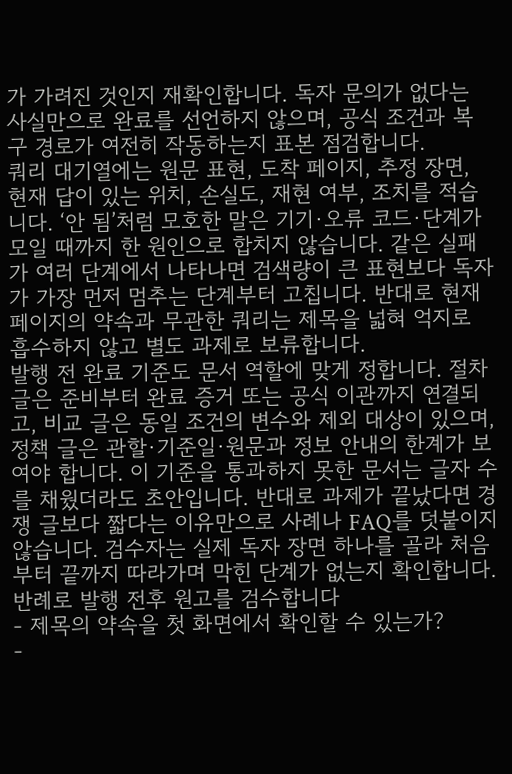가 가려진 것인지 재확인합니다. 독자 문의가 없다는 사실만으로 완료를 선언하지 않으며, 공식 조건과 복구 경로가 여전히 작동하는지 표본 점검합니다.
쿼리 대기열에는 원문 표현, 도착 페이지, 추정 장면, 현재 답이 있는 위치, 손실도, 재현 여부, 조치를 적습니다. ‘안 됨’처럼 모호한 말은 기기·오류 코드·단계가 모일 때까지 한 원인으로 합치지 않습니다. 같은 실패가 여러 단계에서 나타나면 검색량이 큰 표현보다 독자가 가장 먼저 멈추는 단계부터 고칩니다. 반대로 현재 페이지의 약속과 무관한 쿼리는 제목을 넓혀 억지로 흡수하지 않고 별도 과제로 보류합니다.
발행 전 완료 기준도 문서 역할에 맞게 정합니다. 절차 글은 준비부터 완료 증거 또는 공식 이관까지 연결되고, 비교 글은 동일 조건의 변수와 제외 대상이 있으며, 정책 글은 관할·기준일·원문과 정보 안내의 한계가 보여야 합니다. 이 기준을 통과하지 못한 문서는 글자 수를 채웠더라도 초안입니다. 반대로 과제가 끝났다면 경쟁 글보다 짧다는 이유만으로 사례나 FAQ를 덧붙이지 않습니다. 검수자는 실제 독자 장면 하나를 골라 처음부터 끝까지 따라가며 막힌 단계가 없는지 확인합니다.
반례로 발행 전후 원고를 검수합니다
- 제목의 약속을 첫 화면에서 확인할 수 있는가?
-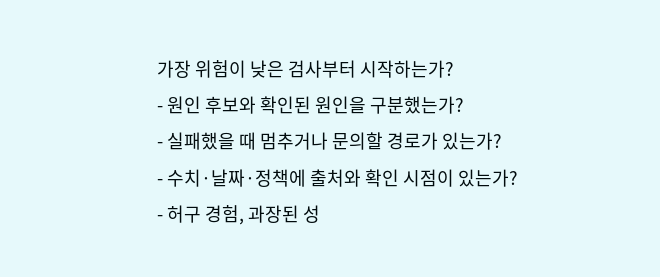가장 위험이 낮은 검사부터 시작하는가?
- 원인 후보와 확인된 원인을 구분했는가?
- 실패했을 때 멈추거나 문의할 경로가 있는가?
- 수치·날짜·정책에 출처와 확인 시점이 있는가?
- 허구 경험, 과장된 성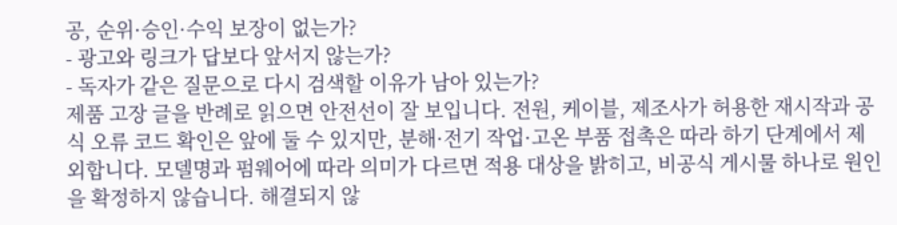공, 순위·승인·수익 보장이 없는가?
- 광고와 링크가 답보다 앞서지 않는가?
- 독자가 같은 질문으로 다시 검색할 이유가 남아 있는가?
제품 고장 글을 반례로 읽으면 안전선이 잘 보입니다. 전원, 케이블, 제조사가 허용한 재시작과 공식 오류 코드 확인은 앞에 둘 수 있지만, 분해·전기 작업·고온 부품 접촉은 따라 하기 단계에서 제외합니다. 모델명과 펌웨어에 따라 의미가 다르면 적용 대상을 밝히고, 비공식 게시물 하나로 원인을 확정하지 않습니다. 해결되지 않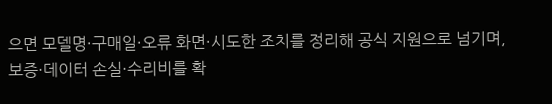으면 모델명·구매일·오류 화면·시도한 조치를 정리해 공식 지원으로 넘기며, 보증·데이터 손실·수리비를 확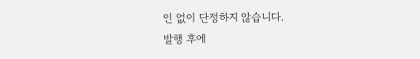인 없이 단정하지 않습니다.
발행 후에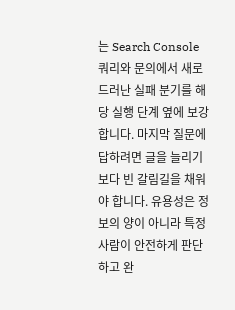는 Search Console 쿼리와 문의에서 새로 드러난 실패 분기를 해당 실행 단계 옆에 보강합니다. 마지막 질문에 답하려면 글을 늘리기보다 빈 갈림길을 채워야 합니다. 유용성은 정보의 양이 아니라 특정 사람이 안전하게 판단하고 완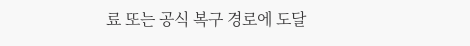료 또는 공식 복구 경로에 도달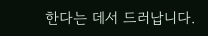한다는 데서 드러납니다.